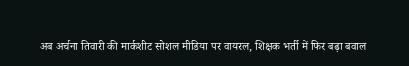अब अर्चना तिवारी की मार्कशीट सोशल मीडिया पर वायरल, शिक्षक भर्ती में फिर बढ़ा बवाल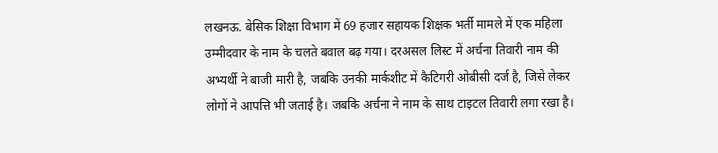लखनऊ. बेसिक शिक्षा विभाग में 69 हजार सहायक शिक्षक भर्ती मामले में एक महिला उम्मीदवार के नाम के चलते बवाल बढ़ गया। दरअसल लिस्ट में अर्चना तिवारी नाम की अभ्यर्थी ने बाजी मारी है, जबकि उनकी मार्कशीट में कैटिगरी ओबीसी दर्ज है, जिसे लेकर लोगों ने आपत्ति भी जताई है। जबकि अर्चना ने नाम के साथ टाइटल तिवारी लगा रखा है।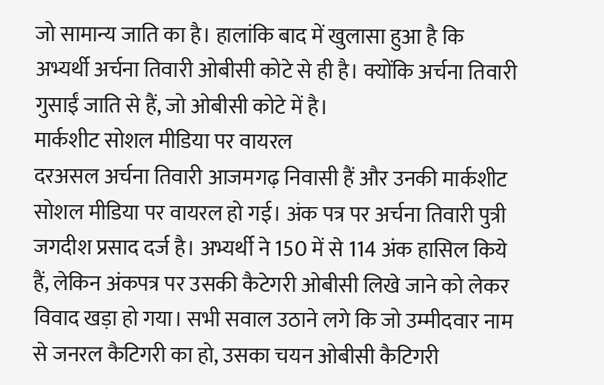जो सामान्य जाति का है। हालांकि बाद में खुलासा हुआ है कि अभ्यर्थी अर्चना तिवारी ओबीसी कोटे से ही है। क्योंकि अर्चना तिवारी गुसाईं जाति से हैं, जो ओबीसी कोटे में है।
मार्कशीट सोशल मीडिया पर वायरल
दरअसल अर्चना तिवारी आजमगढ़ निवासी हैं और उनकी मार्कशीट सोशल मीडिया पर वायरल हो गई। अंक पत्र पर अर्चना तिवारी पुत्री जगदीश प्रसाद दर्ज है। अभ्यर्थी ने 150 में से 114 अंक हासिल किये हैं, लेकिन अंकपत्र पर उसकी कैटेगरी ओबीसी लिखे जाने को लेकर विवाद खड़ा हो गया। सभी सवाल उठाने लगे कि जो उम्मीदवार नाम से जनरल कैटिगरी का हो, उसका चयन ओबीसी कैटिगरी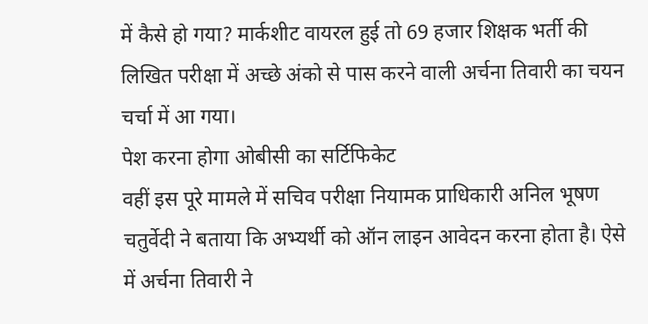में कैसे हो गया? मार्कशीट वायरल हुई तो 69 हजार शिक्षक भर्ती की लिखित परीक्षा में अच्छे अंको से पास करने वाली अर्चना तिवारी का चयन चर्चा में आ गया।
पेश करना होगा ओबीसी का सर्टिफिकेट
वहीं इस पूरे मामले में सचिव परीक्षा नियामक प्राधिकारी अनिल भूषण चतुर्वेदी ने बताया कि अभ्यर्थी को ऑन लाइन आवेदन करना होता है। ऐसे में अर्चना तिवारी ने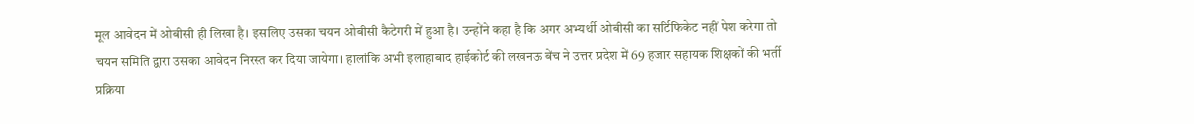मूल आवेदन में ओबीसी ही लिखा है। इसलिए उसका चयन ओबीसी कैटेगरी में हुआ है। उन्होंने कहा है कि अगर अभ्यर्थी ओबीसी का सर्टिफिकेट नहीं पेश करेगा तो चयन समिति द्वारा उसका आवेदन निरस्त कर दिया जायेगा। हालांकि अभी इलाहाबाद हाईकोर्ट की लखनऊ बेंच ने उत्तर प्रदेश में 69 हजार सहायक शिक्षकों की भर्ती प्रक्रिया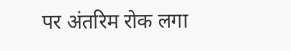पर अंतरिम रोक लगा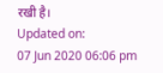रखी है।
Updated on:
07 Jun 2020 06:06 pm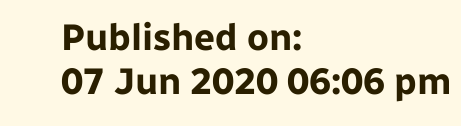Published on:
07 Jun 2020 06:06 pm